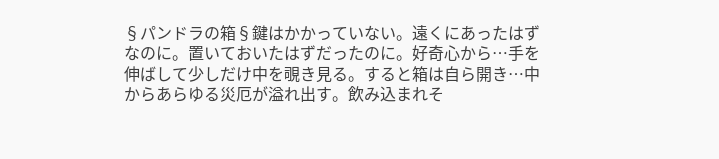§パンドラの箱§鍵はかかっていない。遠くにあったはずなのに。置いておいたはずだったのに。好奇心から…手を伸ばして少しだけ中を覗き見る。すると箱は自ら開き…中からあらゆる災厄が溢れ出す。飲み込まれそ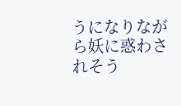うになりながら妖に惑わされそう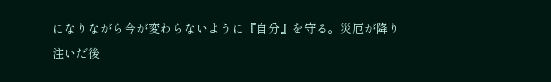になりながら今が変わらないように『自分』を守る。災厄が降り注いだ後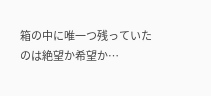箱の中に唯一つ残っていたのは絶望か希望か…